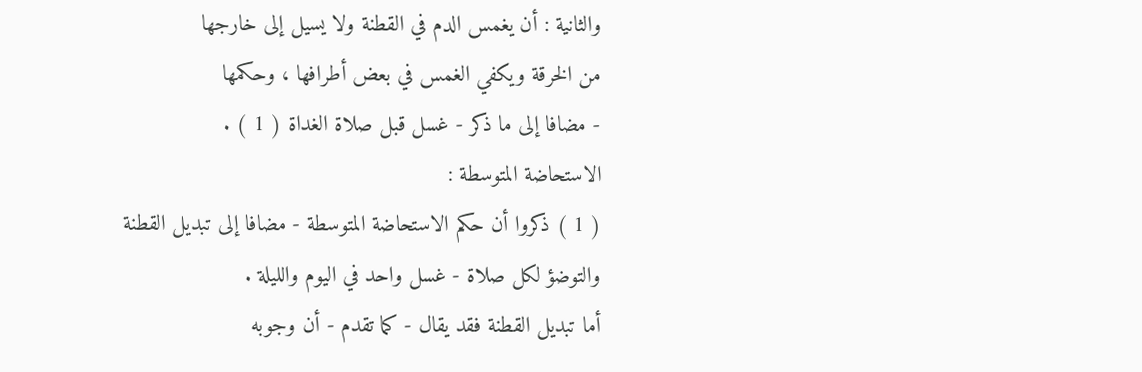والثانية : أن يغمس الدم في القطنة ولا يسيل إلى خارجها
من الخرقة ويكفي الغمس في بعض أطرافها ، وحكمها
- مضافا إلى ما ذكر - غسل قبل صلاة الغداة ( 1 ) .
الاستحاضة المتوسطة :
( 1 ) ذكروا أن حكم الاستحاضة المتوسطة - مضافا إلى تبديل القطنة
والتوضؤ لكل صلاة - غسل واحد في اليوم والليلة .
أما تبديل القطنة فقد يقال - كما تقدم - أن وجوبه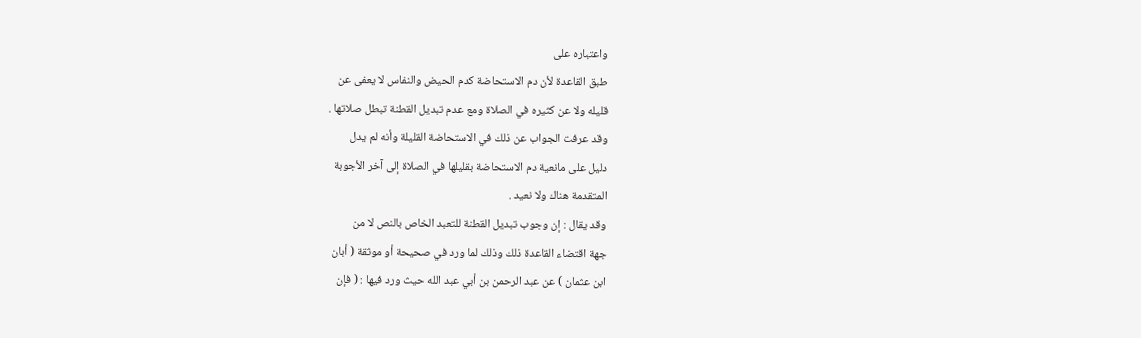واعتباره على
طبق القاعدة لأن دم الاستحاضة كدم الحيض والنفاس لا يعفى عن
قليله ولا عن كثيره في الصلاة ومع عدم تبديل القطنة تبطل صلاتها .
وقد عرفت الجواب عن ذلك في الاستحاضة القليلة وأنه لم يدل
دليل على مانعية دم الاستحاضة بقليلها في الصلاة إلى آخر الأجوبة
المتقدمة هناك ولا نعيد .
وقد يقال : إن وجوب تبديل القطنة للتعبد الخاص بالنص لا من
جهة اقتضاء القاعدة ذلك وذلك لما ورد في صحيحة أو موثقة ( أبان
ابن عثمان ) عن عبد الرحمن بن أبي عبد الله حيث ورد فيها : ( فإن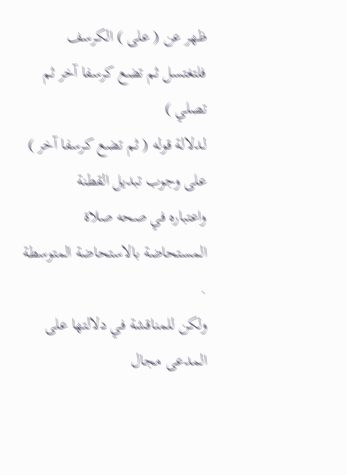ظهر عن ( على ) الكرسف فلتغتسل ثم تضع كرسفا آخر ثم تصلي )
لدلالة قوله ( ثم تضع كرسفا آخر ) على وجوب تبديل القطنة
واعتباره في صحه صلاة المستحاضة بالاستحاضة المتوسطة .
ولكن للمناقشة في دلالتها على المدعى مجال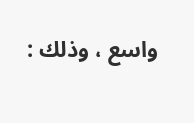واسع ، وذلك :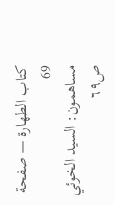كتاب الطهارة — صفحة 69
مساهمون: السيد الخوئي
ص٦٩